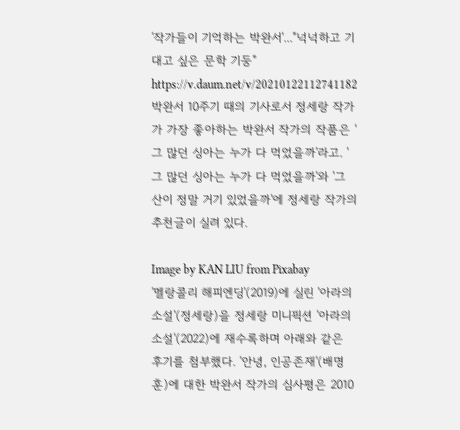'작가들이 기억하는 박완서'..."넉넉하고 기대고 싶은 문학 기둥"
https://v.daum.net/v/20210122112741182 박완서 10주기 때의 기사로서 정세랑 작가가 가장 좋아하는 박완서 작가의 작품은 '그 많던 싱아는 누가 다 먹었을까'라고. '그 많던 싱아는 누가 다 먹었을까'와 '그 산이 정말 거기 있었을까'에 정세랑 작가의 추천글이 실려 있다.

Image by KAN LIU from Pixabay
'멜랑콜리 해피엔딩'(2019)에 실린 '아라의 소설'(정세랑)을 정세랑 미니픽션 '아라의 소설'(2022)에 재수록하며 아래와 같은 후기를 첨부했다. '안녕, 인공존재'(배명훈)에 대한 박완서 작가의 심사평은 2010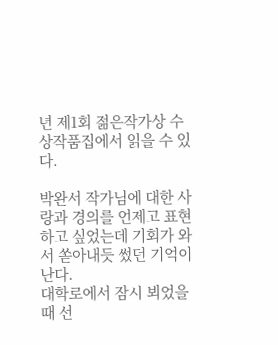년 제1회 젊은작가상 수상작품집에서 읽을 수 있다.

박완서 작가님에 대한 사랑과 경의를 언제고 표현하고 싶었는데 기회가 와서 쏟아내듯 썼던 기억이 난다.
대학로에서 잠시 뵈었을 때 선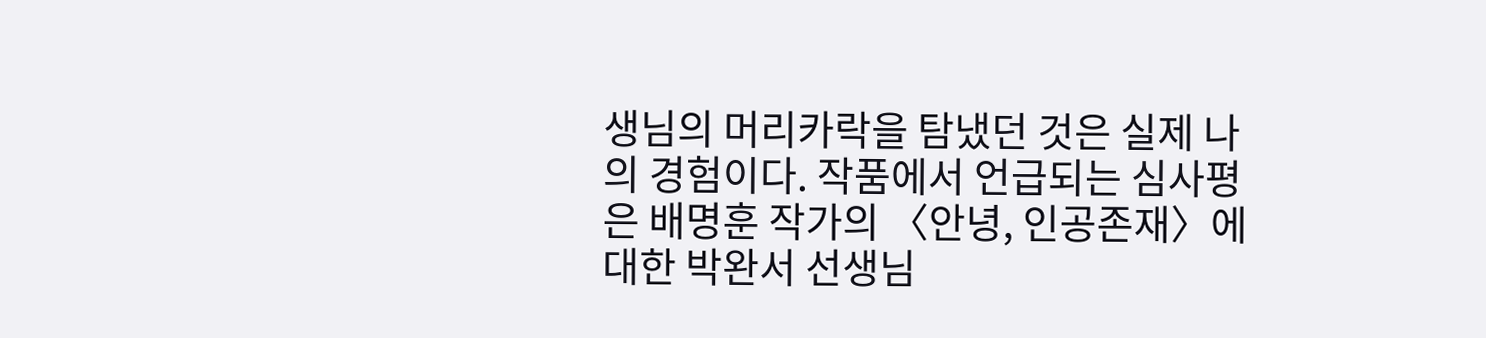생님의 머리카락을 탐냈던 것은 실제 나의 경험이다. 작품에서 언급되는 심사평은 배명훈 작가의 〈안녕, 인공존재〉에 대한 박완서 선생님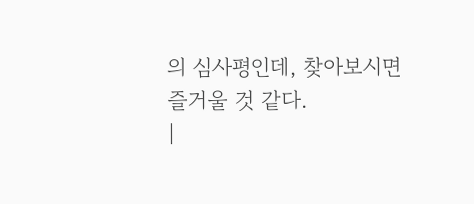의 심사평인데, 찾아보시면 즐거울 것 같다.
|